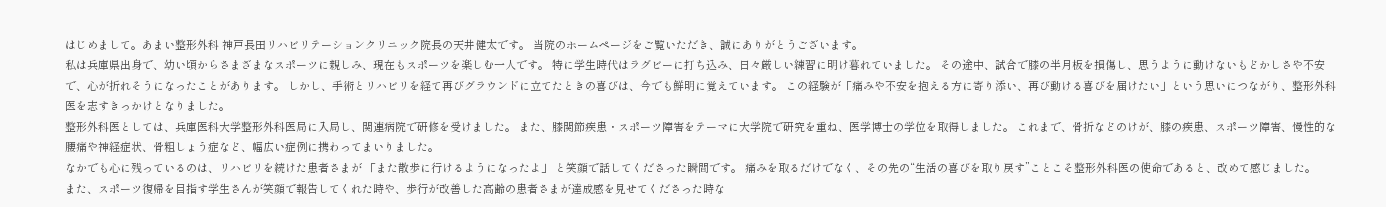はじめまして。あまい整形外科 神戸長田リハビリテーションクリニック院長の天井健太です。 当院のホームページをご覧いただき、誠にありがとうございます。
私は兵庫県出身で、幼い頃からさまざまなスポーツに親しみ、現在もスポーツを楽しむ一人です。 特に学生時代はラグビーに打ち込み、日々厳しい練習に明け暮れていました。 その途中、試合で膝の半月板を損傷し、思うように動けないもどかしさや不安で、心が折れそうになったことがあります。 しかし、手術とリハビリを経て再びグラウンドに立てたときの喜びは、今でも鮮明に覚えています。 この経験が「痛みや不安を抱える方に寄り添い、再び動ける喜びを届けたい」という思いにつながり、整形外科医を志すきっかけとなりました。
整形外科医としては、兵庫医科大学整形外科医局に入局し、関連病院で研修を受けました。 また、膝関節疾患・スポーツ障害をテーマに大学院で研究を重ね、医学博士の学位を取得しました。 これまで、骨折などのけが、膝の疾患、スポーツ障害、慢性的な腰痛や神経症状、骨粗しょう症など、幅広い症例に携わってまいりました。
なかでも心に残っているのは、リハビリを続けた患者さまが 「また散歩に行けるようになったよ」 と笑顔で話してくださった瞬間です。 痛みを取るだけでなく、その先の“生活の喜びを取り戻す”ことこそ整形外科医の使命であると、改めて感じました。
また、スポーツ復帰を目指す学生さんが笑顔で報告してくれた時や、歩行が改善した高齢の患者さまが達成感を見せてくださった時な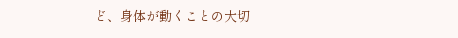ど、身体が動くことの大切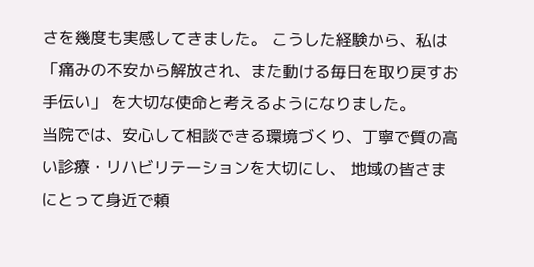さを幾度も実感してきました。 こうした経験から、私は 「痛みの不安から解放され、また動ける毎日を取り戻すお手伝い」 を大切な使命と考えるようになりました。
当院では、安心して相談できる環境づくり、丁寧で質の高い診療・リハビリテーションを大切にし、 地域の皆さまにとって身近で頼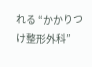れる “かかりつけ整形外科”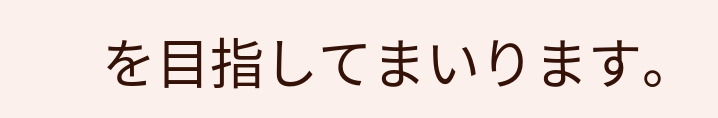を目指してまいります。